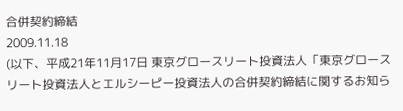合併契約締結
2009.11.18
(以下、平成21年11月17日 東京グロースリート投資法人「東京グロースリート投資法人とエルシーピー投資法人の合併契約締結に関するお知ら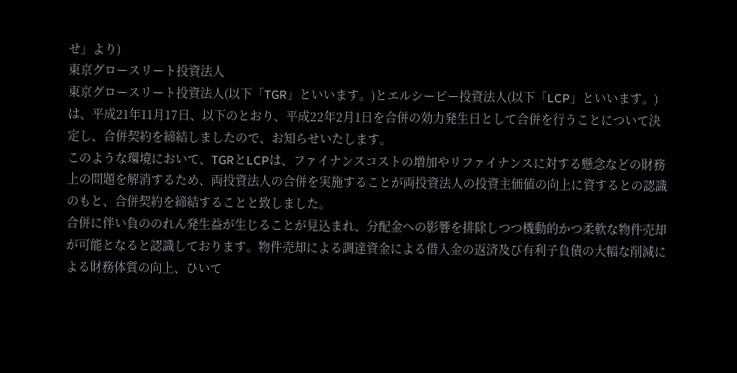せ」より)
東京グロースリート投資法人
東京グロースリート投資法人(以下「TGR」といいます。)とエルシーピー投資法人(以下「LCP」といいます。)は、平成21年11月17日、以下のとおり、平成22年2月1日を合併の効力発生日として合併を行うことについて決定し、合併契約を締結しましたので、お知らせいたします。
このような環境において、TGRとLCPは、ファイナンスコストの増加やリファイナンスに対する懸念などの財務上の問題を解消するため、両投資法人の合併を実施することが両投資法人の投資主価値の向上に資するとの認識のもと、合併契約を締結することと致しました。
合併に伴い負ののれん発生益が生じることが見込まれ、分配金への影響を排除しつつ機動的かつ柔軟な物件売却が可能となると認識しております。物件売却による調達資金による借入金の返済及び有利子負債の大幅な削減による財務体質の向上、ひいて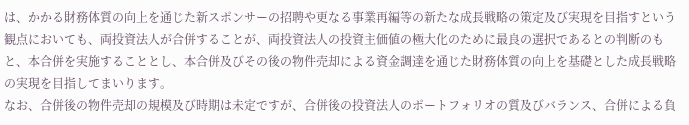は、かかる財務体質の向上を通じた新スポンサーの招聘や更なる事業再編等の新たな成長戦略の策定及び実現を目指すという観点においても、両投資法人が合併することが、両投資法人の投資主価値の極大化のために最良の選択であるとの判断のもと、本合併を実施することとし、本合併及びその後の物件売却による資金調達を通じた財務体質の向上を基礎とした成長戦略の実現を目指してまいります。
なお、合併後の物件売却の規模及び時期は未定ですが、合併後の投資法人のポートフォリオの質及びバランス、合併による負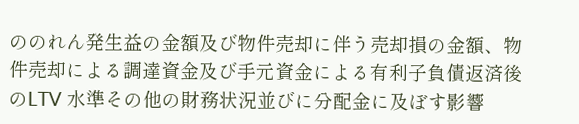ののれん発生益の金額及び物件売却に伴う売却損の金額、物件売却による調達資金及び手元資金による有利子負債返済後のLTV 水準その他の財務状況並びに分配金に及ぼす影響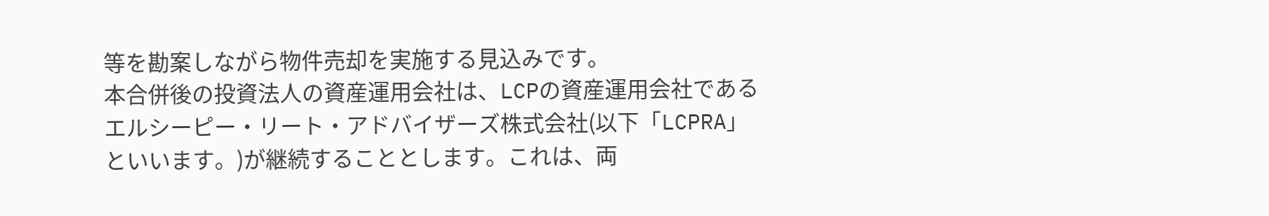等を勘案しながら物件売却を実施する見込みです。
本合併後の投資法人の資産運用会社は、LCPの資産運用会社であるエルシーピー・リート・アドバイザーズ株式会社(以下「LCPRA」といいます。)が継続することとします。これは、両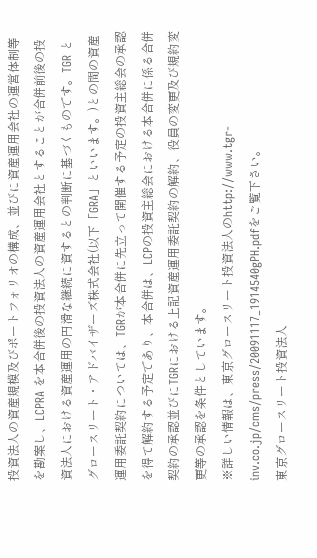投資法人の資産規模及びポートフォリオの構成、並びに資産運用会社の運営体制等を勘案し、LCPRA を本合併後の投資法人の資産運用会社とすることが合併前後の投資法人における資産運用の円滑な継続に資するとの判断に基づくものです。TGR とグロースリート・アドバイザーズ株式会社(以下「GRA」といいます。)との間の資産運用委託契約については、TGRが本合併に先立って開催する予定の投資主総会の承認を得て解約する予定であり、本合併は、LCPの投資主総会における本合併に係る合併契約の承認並びにTGRにおける上記資産運用委託契約の解約、役員の変更及び規約変更等の承認を条件としています。
※詳しい情報は、東京グロースリート投資法人のhttp://www.tgr-inv.co.jp/cms/press/20091117_1914540gPH.pdfをご覧下さい。
東京グロースリート投資法人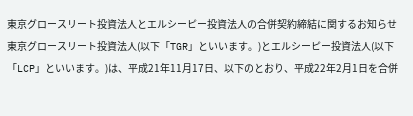東京グロースリート投資法人とエルシーピー投資法人の合併契約締結に関するお知らせ
東京グロースリート投資法人(以下「TGR」といいます。)とエルシーピー投資法人(以下「LCP」といいます。)は、平成21年11月17日、以下のとおり、平成22年2月1日を合併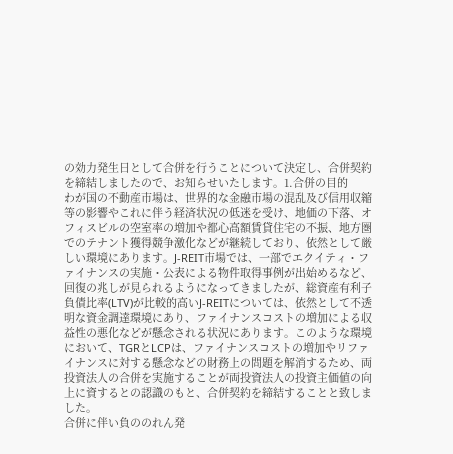の効力発生日として合併を行うことについて決定し、合併契約を締結しましたので、お知らせいたします。1.合併の目的
わが国の不動産市場は、世界的な金融市場の混乱及び信用収縮等の影響やこれに伴う経済状況の低迷を受け、地価の下落、オフィスビルの空室率の増加や都心高額賃貸住宅の不振、地方圏でのテナント獲得競争激化などが継続しており、依然として厳しい環境にあります。J-REIT市場では、一部でエクイティ・ファイナンスの実施・公表による物件取得事例が出始めるなど、回復の兆しが見られるようになってきましたが、総資産有利子負債比率(LTV)が比較的高いJ-REITについては、依然として不透明な資金調達環境にあり、ファイナンスコストの増加による収益性の悪化などが懸念される状況にあります。このような環境において、TGRとLCPは、ファイナンスコストの増加やリファイナンスに対する懸念などの財務上の問題を解消するため、両投資法人の合併を実施することが両投資法人の投資主価値の向上に資するとの認識のもと、合併契約を締結することと致しました。
合併に伴い負ののれん発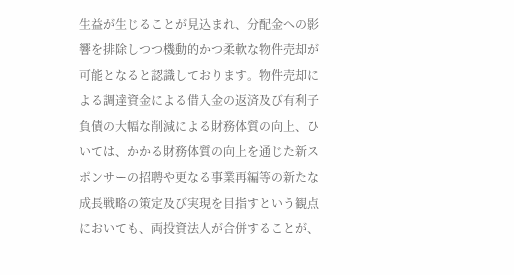生益が生じることが見込まれ、分配金への影響を排除しつつ機動的かつ柔軟な物件売却が可能となると認識しております。物件売却による調達資金による借入金の返済及び有利子負債の大幅な削減による財務体質の向上、ひいては、かかる財務体質の向上を通じた新スポンサーの招聘や更なる事業再編等の新たな成長戦略の策定及び実現を目指すという観点においても、両投資法人が合併することが、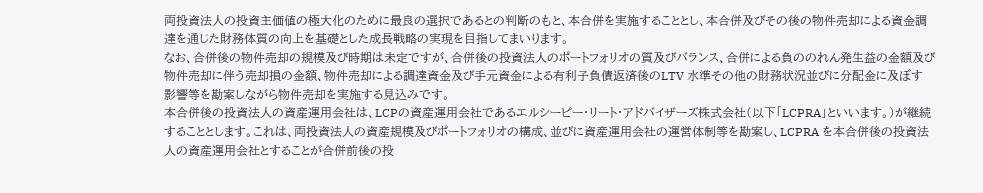両投資法人の投資主価値の極大化のために最良の選択であるとの判断のもと、本合併を実施することとし、本合併及びその後の物件売却による資金調達を通じた財務体質の向上を基礎とした成長戦略の実現を目指してまいります。
なお、合併後の物件売却の規模及び時期は未定ですが、合併後の投資法人のポートフォリオの質及びバランス、合併による負ののれん発生益の金額及び物件売却に伴う売却損の金額、物件売却による調達資金及び手元資金による有利子負債返済後のLTV 水準その他の財務状況並びに分配金に及ぼす影響等を勘案しながら物件売却を実施する見込みです。
本合併後の投資法人の資産運用会社は、LCPの資産運用会社であるエルシーピー・リート・アドバイザーズ株式会社(以下「LCPRA」といいます。)が継続することとします。これは、両投資法人の資産規模及びポートフォリオの構成、並びに資産運用会社の運営体制等を勘案し、LCPRA を本合併後の投資法人の資産運用会社とすることが合併前後の投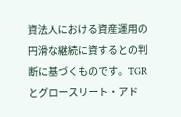資法人における資産運用の円滑な継続に資するとの判断に基づくものです。TGR とグロースリート・アド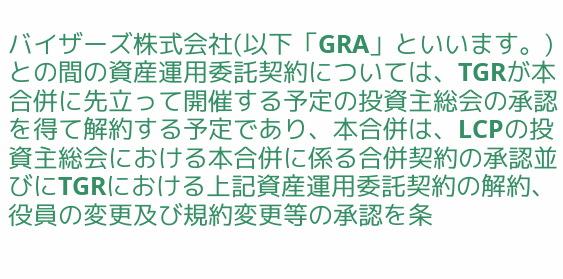バイザーズ株式会社(以下「GRA」といいます。)との間の資産運用委託契約については、TGRが本合併に先立って開催する予定の投資主総会の承認を得て解約する予定であり、本合併は、LCPの投資主総会における本合併に係る合併契約の承認並びにTGRにおける上記資産運用委託契約の解約、役員の変更及び規約変更等の承認を条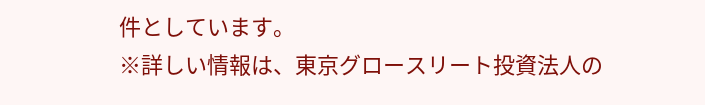件としています。
※詳しい情報は、東京グロースリート投資法人の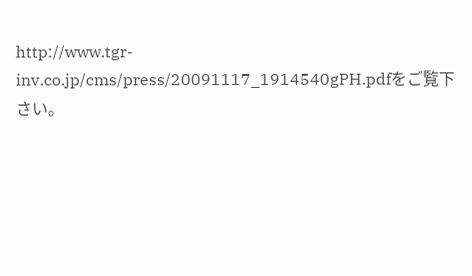http://www.tgr-inv.co.jp/cms/press/20091117_1914540gPH.pdfをご覧下さい。